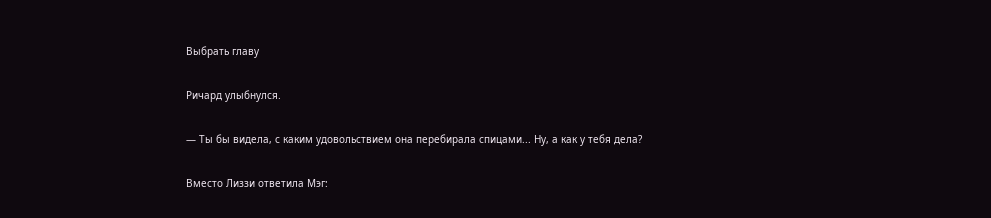Выбрать главу

Ричард улыбнулся.

— Ты бы видела, с каким удовольствием она перебирала спицами... Ну, а как у тебя дела?

Вместо Лиззи ответила Мэг: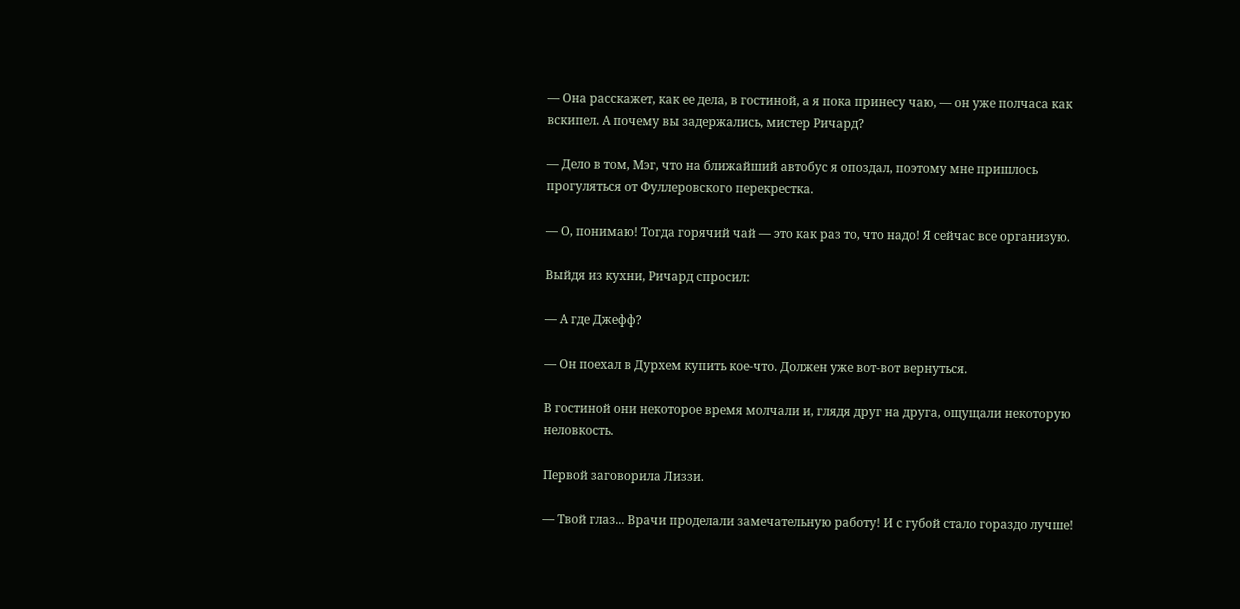— Она расскажет, как ее дела, в гостиной, а я пока принесу чаю, — он уже полчаса как вскипел. А почему вы задержались, мистер Ричард?

— Дело в том, Мэг, что на ближайший автобус я опоздал, поэтому мне пришлось прогуляться от Фуллеровского перекрестка.

— О, понимаю! Тогда горячий чай — это как раз то, что надо! Я сейчас все организую.

Выйдя из кухни, Ричард спросил:

— А где Джефф?

— Он поехал в Дурхем купить кое-что. Должен уже вот-вот вернуться.

В гостиной они некоторое время молчали и, глядя друг на друга, ощущали некоторую неловкость.

Первой заговорила Лиззи.

— Твой глаз... Врачи проделали замечательную работу! И с губой стало гораздо лучше!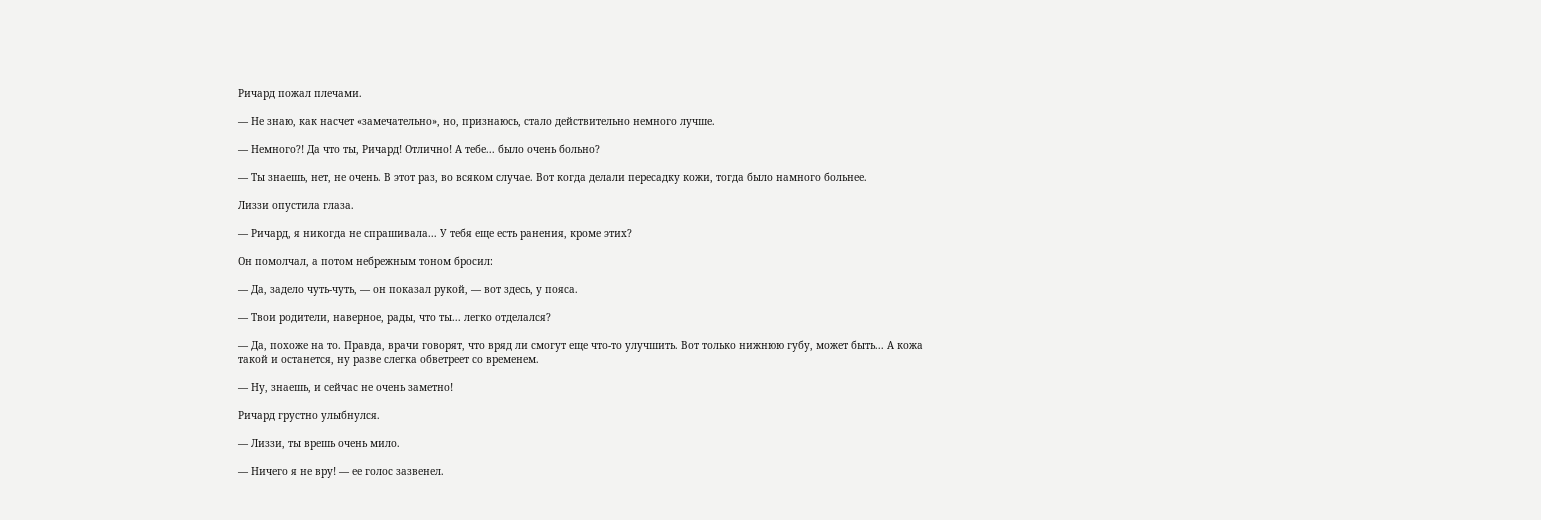Ричард пожал плечами.

— Не знаю, как насчет «замечательно», но, признаюсь, стало действительно немного лучше.

— Немного?! Да что ты, Ричард! Отлично! А тебе... было очень больно?

— Ты знаешь, нет, не очень. В этот раз, во всяком случае. Вот когда делали пересадку кожи, тогда было намного больнее.

Лиззи опустила глаза.

— Ричард, я никогда не спрашивала... У тебя еще есть ранения, кроме этих?

Он помолчал, а потом небрежным тоном бросил:

— Да, задело чуть-чуть, — он показал рукой, — вот здесь, у пояса.

— Твои родители, наверное, рады, что ты... легко отделался?

— Да, похоже на то. Правда, врачи говорят, что вряд ли смогут еще что-то улучшить. Вот только нижнюю губу, может быть... А кожа такой и останется, ну разве слегка обветреет со временем.

— Ну, знаешь, и сейчас не очень заметно!

Ричард грустно улыбнулся.

— Лиззи, ты врешь очень мило.

— Ничего я не вру! — ее голос зазвенел.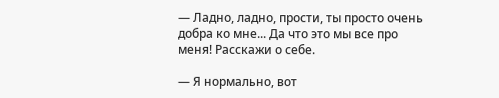— Ладно, ладно, прости, ты просто очень добра ко мне... Да что это мы все про меня! Расскажи о себе.

— Я нормально, вот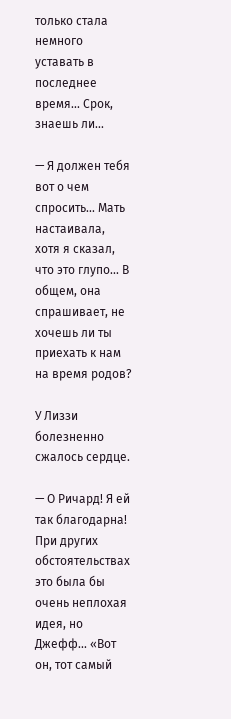только стала немного уставать в последнее время... Срок, знаешь ли...

— Я должен тебя вот о чем спросить... Мать настаивала, хотя я сказал, что это глупо... В общем, она спрашивает, не хочешь ли ты приехать к нам на время родов?

У Лиззи болезненно сжалось сердце.

— О Ричард! Я ей так благодарна! При других обстоятельствах это была бы очень неплохая идея, но Джефф... «Вот он, тот самый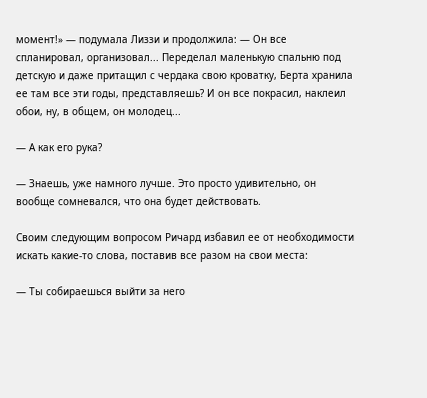момент!» — подумала Лиззи и продолжила: — Он все спланировал, организовал... Переделал маленькую спальню под детскую и даже притащил с чердака свою кроватку, Берта хранила ее там все эти годы, представляешь? И он все покрасил, наклеил обои, ну, в общем, он молодец...

— А как его рука?

— Знаешь, уже намного лучше. Это просто удивительно, он вообще сомневался, что она будет действовать.

Своим следующим вопросом Ричард избавил ее от необходимости искать какие-то слова, поставив все разом на свои места:

— Ты собираешься выйти за него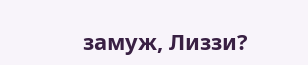замуж, Лиззи?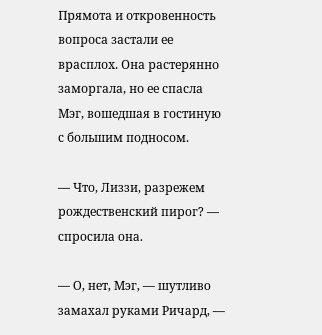Прямота и откровенность вопроса застали ее врасплох. Она растерянно заморгала, но ее спасла Мэг, вошедшая в гостиную с большим подносом.

— Что, Лиззи, разрежем рождественский пирог? — спросила она.

— О, нет, Мэг, — шутливо замахал руками Ричард, —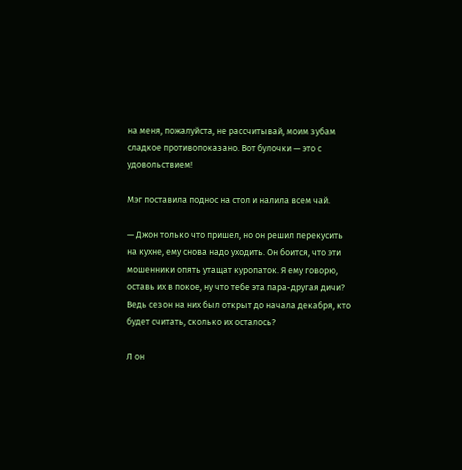на меня, пожалуйста, не рассчитывай, моим зубам сладкое противопоказано. Вот булочки — это с удовольствием!

Мэг поставила поднос на стол и налила всем чай.

— Джон только что пришел, но он решил перекусить на кухне, ему снова надо уходить. Он боится, что эти мошенники опять утащат куропаток. Я ему говорю, оставь их в покое, ну что тебе эта пара-другая дичи? Ведь сезон на них был открыт до начала декабря, кто будет считать, сколько их осталось?

Л он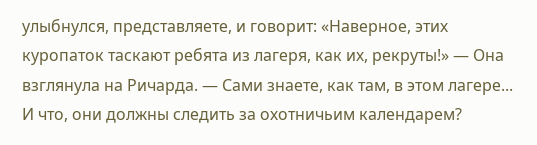улыбнулся, представляете, и говорит: «Наверное, этих куропаток таскают ребята из лагеря, как их, рекруты!» — Она взглянула на Ричарда. — Сами знаете, как там, в этом лагере... И что, они должны следить за охотничьим календарем?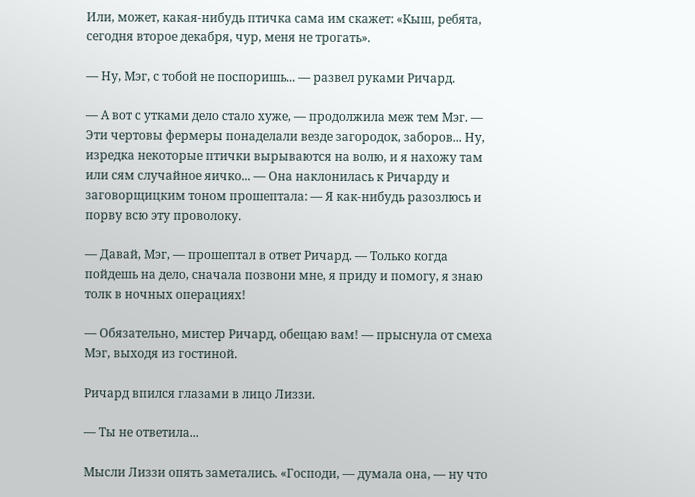Или, может, какая-нибудь птичка сама им скажет: «Кыш, ребята, сегодня второе декабря, чур, меня не трогать».

— Ну, Мэг, с тобой не поспоришь... — развел руками Ричард.

— А вот с утками дело стало хуже, — продолжила меж тем Мэг. — Эти чертовы фермеры понаделали везде загородок, заборов... Ну, изредка некоторые птички вырываются на волю, и я нахожу там или сям случайное яичко... — Она наклонилась к Ричарду и заговорщицким тоном прошептала: — Я как-нибудь разозлюсь и порву всю эту проволоку.

— Давай, Мэг, — прошептал в ответ Ричард. — Только когда пойдешь на дело, сначала позвони мне, я приду и помогу, я знаю толк в ночных операциях!

— Обязательно, мистер Ричард, обещаю вам! — прыснула от смеха Мэг, выходя из гостиной.

Ричард впился глазами в лицо Лиззи.

— Ты не ответила...

Мысли Лиззи опять заметались. «Господи, — думала она, — ну что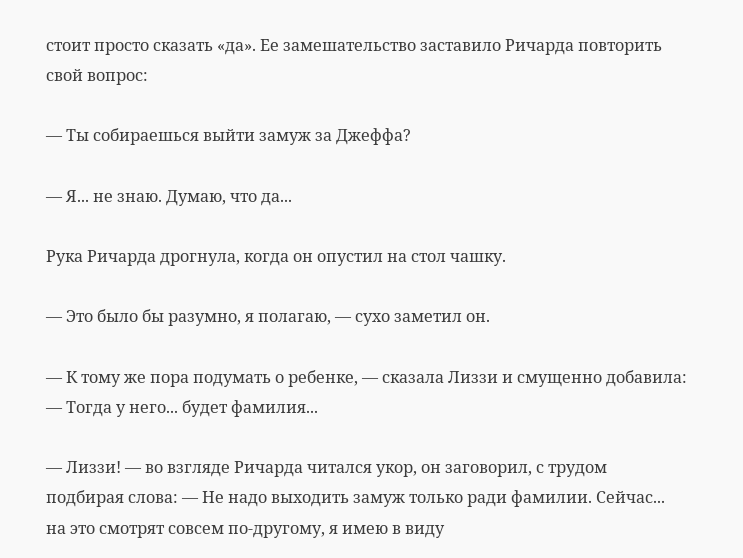стоит просто сказать «да». Ее замешательство заставило Ричарда повторить свой вопрос:

— Ты собираешься выйти замуж за Джеффа?

— Я... не знаю. Думаю, что да...

Рука Ричарда дрогнула, когда он опустил на стол чашку.

— Это было бы разумно, я полагаю, — сухо заметил он.

— К тому же пора подумать о ребенке, — сказала Лиззи и смущенно добавила: — Тогда у него... будет фамилия...

— Лиззи! — во взгляде Ричарда читался укор, он заговорил, с трудом подбирая слова: — Не надо выходить замуж только ради фамилии. Сейчас... на это смотрят совсем по-другому, я имею в виду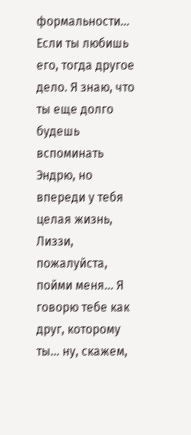формальности... Если ты любишь его, тогда другое дело. Я знаю, что ты еще долго будешь вспоминать Эндрю, но впереди у тебя целая жизнь, Лиззи, пожалуйста, пойми меня... Я говорю тебе как друг, которому ты... ну, скажем,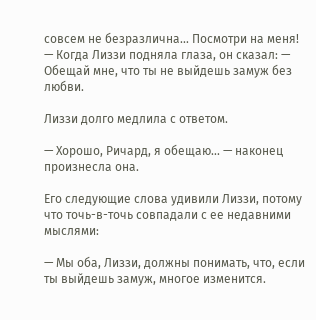совсем не безразлична... Посмотри на меня! — Когда Лиззи подняла глаза, он сказал: — Обещай мне, что ты не выйдешь замуж без любви.

Лиззи долго медлила с ответом.

— Хорошо, Ричард, я обещаю... — наконец произнесла она.

Его следующие слова удивили Лиззи, потому что точь-в-точь совпадали с ее недавними мыслями:

— Мы оба, Лиззи, должны понимать, что, если ты выйдешь замуж, многое изменится.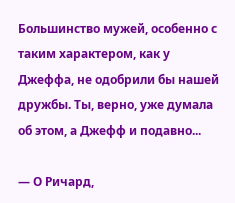Большинство мужей, особенно с таким характером, как у Джеффа, не одобрили бы нашей дружбы. Ты, верно, уже думала об этом, а Джефф и подавно...

— О Ричард,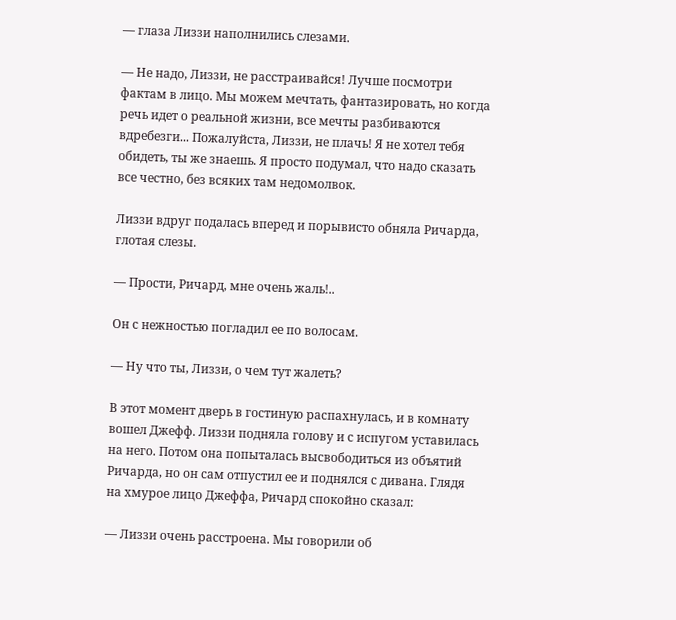— глаза Лиззи наполнились слезами.

— Не надо, Лиззи, не расстраивайся! Лучше посмотри фактам в лицо. Мы можем мечтать, фантазировать, но когда речь идет о реальной жизни, все мечты разбиваются вдребезги... Пожалуйста, Лиззи, не плачь! Я не хотел тебя обидеть, ты же знаешь. Я просто подумал, что надо сказать все честно, без всяких там недомолвок.

Лиззи вдруг подалась вперед и порывисто обняла Ричарда, глотая слезы.

— Прости, Ричард, мне очень жаль!..

Он с нежностью погладил ее по волосам.

— Ну что ты, Лиззи, о чем тут жалеть?

В этот момент дверь в гостиную распахнулась, и в комнату вошел Джефф. Лиззи подняла голову и с испугом уставилась на него. Потом она попыталась высвободиться из объятий Ричарда, но он сам отпустил ее и поднялся с дивана. Глядя на хмурое лицо Джеффа, Ричард спокойно сказал:

— Лиззи очень расстроена. Мы говорили об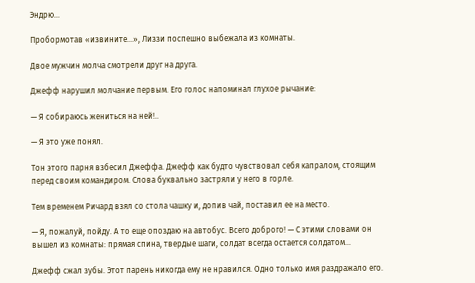Эндрю...

Пробормотав «извините...», Лиззи поспешно выбежала из комнаты.

Двое мужчин молча смотрели друг на друга.

Джефф нарушил молчание первым. Его голос напоминал глухое рычание:

— Я собираюсь жениться на ней!..

— Я это уже понял.

Тон этого парня взбесил Джеффа. Джефф как будто чувствовал себя капралом, стоящим перед своим командиром. Слова буквально застряли у него в горле.

Тем временем Ричард взял со стола чашку и, допив чай, поставил ее на место.

— Я, пожалуй, пойду. А то еще опоздаю на автобус. Всего доброго! — С этими словами он вышел из комнаты: прямая спина, твердые шаги, солдат всегда остается солдатом...

Джефф сжал зубы. Этот парень никогда ему не нравился. Одно только имя раздражало его.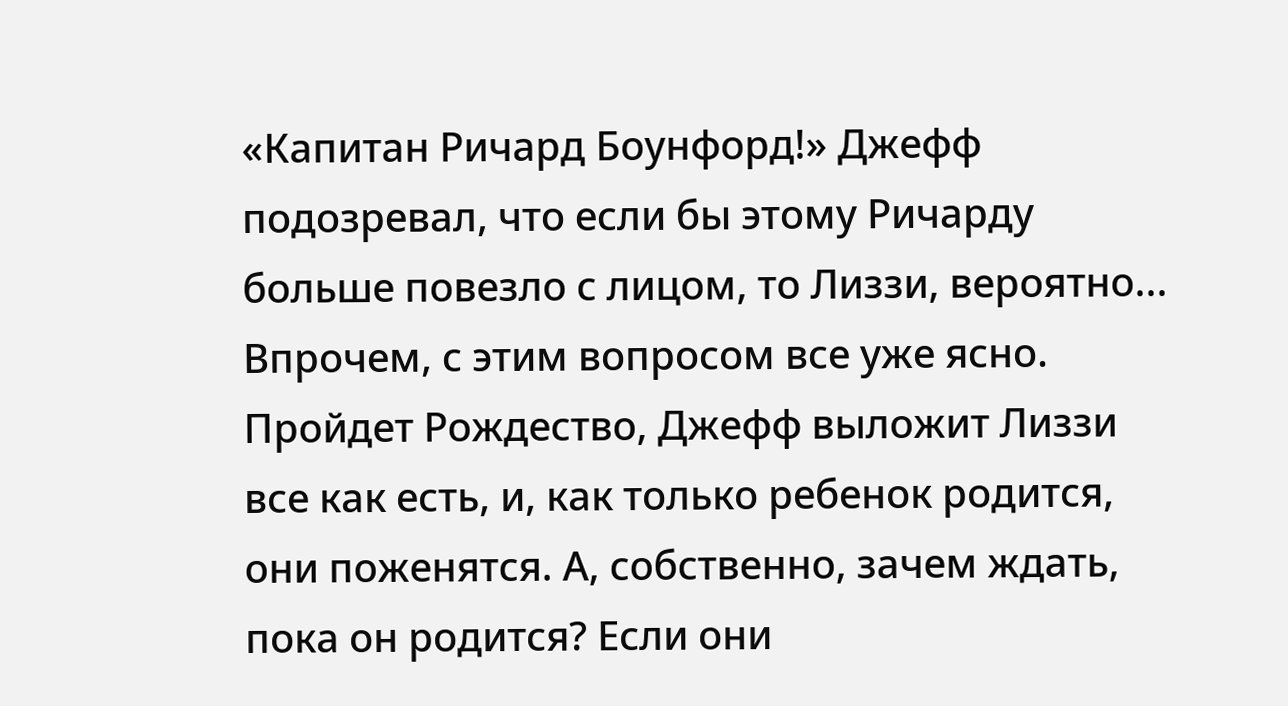«Капитан Ричард Боунфорд!» Джефф подозревал, что если бы этому Ричарду больше повезло с лицом, то Лиззи, вероятно... Впрочем, с этим вопросом все уже ясно. Пройдет Рождество, Джефф выложит Лиззи все как есть, и, как только ребенок родится, они поженятся. А, собственно, зачем ждать, пока он родится? Если они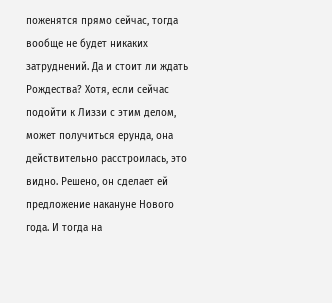поженятся прямо сейчас, тогда вообще не будет никаких затруднений. Да и стоит ли ждать Рождества? Хотя, если сейчас подойти к Лиззи с этим делом, может получиться ерунда, она действительно расстроилась, это видно. Решено, он сделает ей предложение накануне Нового года. И тогда на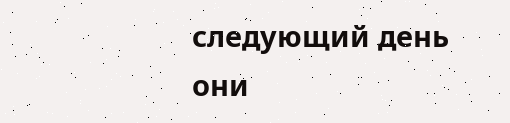следующий день они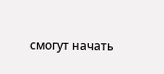смогут начать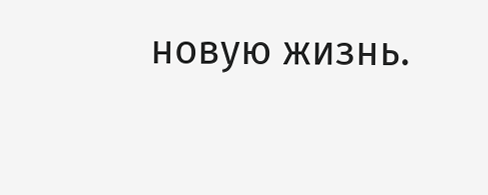новую жизнь.